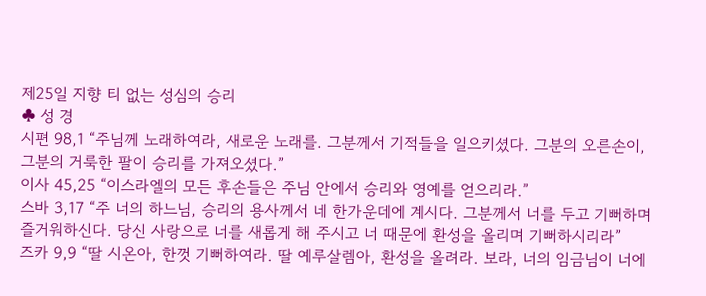제25일 지향 티 없는 성심의 승리
♣ 성 경
시편 98,1 “주님께 노래하여라, 새로운 노래를. 그분께서 기적들을 일으키셨다. 그분의 오른손이, 그분의 거룩한 팔이 승리를 가져오셨다.”
이사 45,25 “이스라엘의 모든 후손들은 주님 안에서 승리와 영예를 얻으리라.”
스바 3,17 “주 너의 하느님, 승리의 용사께서 네 한가운데에 계시다. 그분께서 너를 두고 기뻐하며 즐거워하신다. 당신 사랑으로 너를 새롭게 해 주시고 너 때문에 환성을 올리며 기뻐하시리라”
즈카 9,9 “딸 시온아, 한껏 기뻐하여라. 딸 예루살렘아, 환성을 올려라. 보라, 너의 임금님이 너에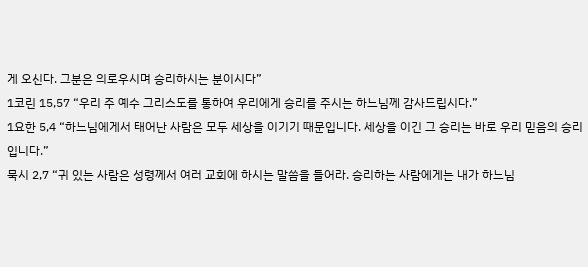게 오신다. 그분은 의로우시며 승리하시는 분이시다”
1코린 15,57 “우리 주 예수 그리스도를 통하여 우리에게 승리를 주시는 하느님께 감사드립시다.”
1요한 5,4 “하느님에게서 태어난 사람은 모두 세상을 이기기 때문입니다. 세상을 이긴 그 승리는 바로 우리 믿음의 승리입니다.”
묵시 2,7 “귀 있는 사람은 성령께서 여러 교회에 하시는 말씀을 들어라. 승리하는 사람에게는 내가 하느님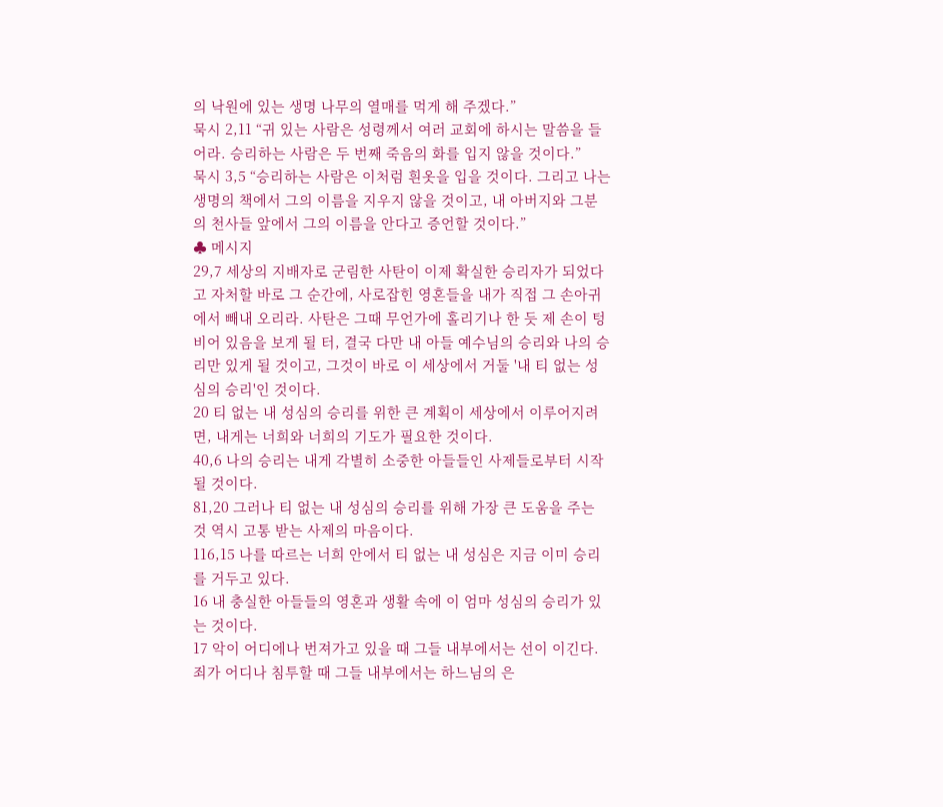의 낙원에 있는 생명 나무의 열매를 먹게 해 주겠다.”
묵시 2,11 “귀 있는 사람은 성령께서 여러 교회에 하시는 말씀을 들어라. 승리하는 사람은 두 번째 죽음의 화를 입지 않을 것이다.”
묵시 3,5 “승리하는 사람은 이처럼 흰옷을 입을 것이다. 그리고 나는 생명의 책에서 그의 이름을 지우지 않을 것이고, 내 아버지와 그분의 천사들 앞에서 그의 이름을 안다고 증언할 것이다.”
♣ 메시지
29,7 세상의 지배자로 군림한 사탄이 이제 확실한 승리자가 되었다고 자처할 바로 그 순간에, 사로잡힌 영혼들을 내가 직접 그 손아귀에서 빼내 오리라. 사탄은 그때 무언가에 홀리기나 한 듯 제 손이 텅 비어 있음을 보게 될 터, 결국 다만 내 아들 예수님의 승리와 나의 승리만 있게 될 것이고, 그것이 바로 이 세상에서 거둘 '내 티 없는 성심의 승리'인 것이다.
20 티 없는 내 성심의 승리를 위한 큰 계획이 세상에서 이루어지려면, 내게는 너희와 너희의 기도가 필요한 것이다.
40,6 나의 승리는 내게 각별히 소중한 아들들인 사제들로부터 시작될 것이다.
81,20 그러나 티 없는 내 성심의 승리를 위해 가장 큰 도움을 주는 것 역시 고통 받는 사제의 마음이다.
116,15 나를 따르는 너희 안에서 티 없는 내 성심은 지금 이미 승리를 거두고 있다.
16 내 충실한 아들들의 영혼과 생활 속에 이 엄마 성심의 승리가 있는 것이다.
17 악이 어디에나 번져가고 있을 때 그들 내부에서는 선이 이긴다. 죄가 어디나 침투할 때 그들 내부에서는 하느님의 은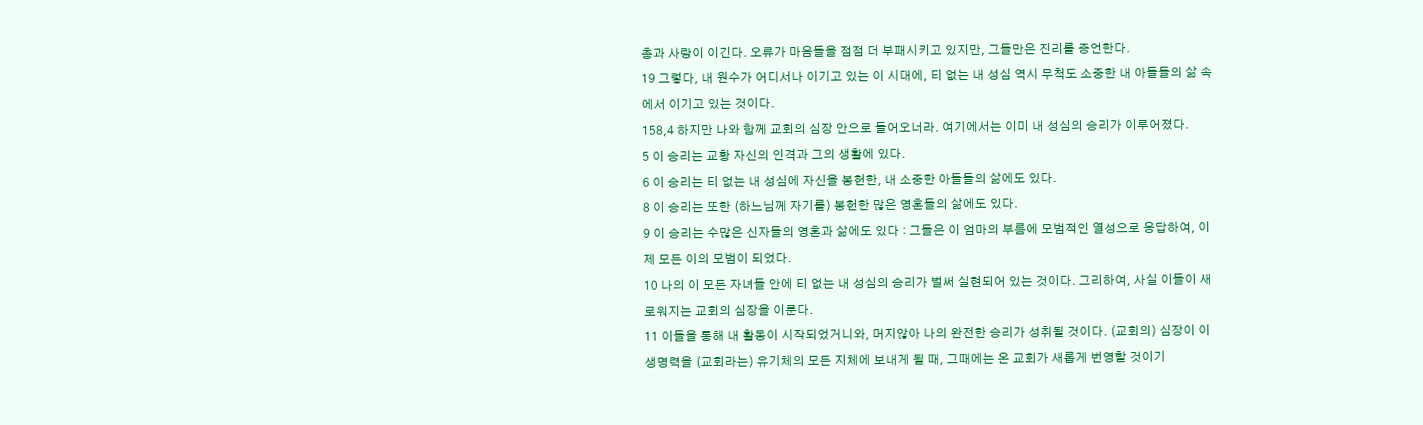총과 사랑이 이긴다. 오류가 마음들을 점점 더 부패시키고 있지만, 그들만은 진리를 증언한다.
19 그렇다, 내 원수가 어디서나 이기고 있는 이 시대에, 티 없는 내 성심 역시 무척도 소중한 내 아들들의 삶 속에서 이기고 있는 것이다.
158,4 하지만 나와 함께 교회의 심장 안으로 들어오너라. 여기에서는 이미 내 성심의 승리가 이루어졌다.
5 이 승리는 교황 자신의 인격과 그의 생활에 있다.
6 이 승리는 티 없는 내 성심에 자신을 봉헌한, 내 소중한 아들들의 삶에도 있다.
8 이 승리는 또한 (하느님께 자기를) 봉헌한 많은 영혼들의 삶에도 있다.
9 이 승리는 수많은 신자들의 영혼과 삶에도 있다 : 그들은 이 엄마의 부름에 모범적인 열성으로 응답하여, 이제 모든 이의 모범이 되었다.
10 나의 이 모든 자녀들 안에 티 없는 내 성심의 승리가 벌써 실현되어 있는 것이다. 그리하여, 사실 이들이 새로워지는 교회의 심장을 이룬다.
11 이들을 통해 내 활동이 시작되었거니와, 머지않아 나의 완전한 승리가 성취될 것이다. (교회의) 심장이 이 생명력을 (교회라는) 유기체의 모든 지체에 보내게 될 때, 그때에는 온 교회가 새롭게 번영할 것이기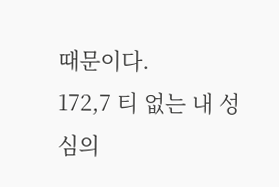때문이다.
172,7 티 없는 내 성심의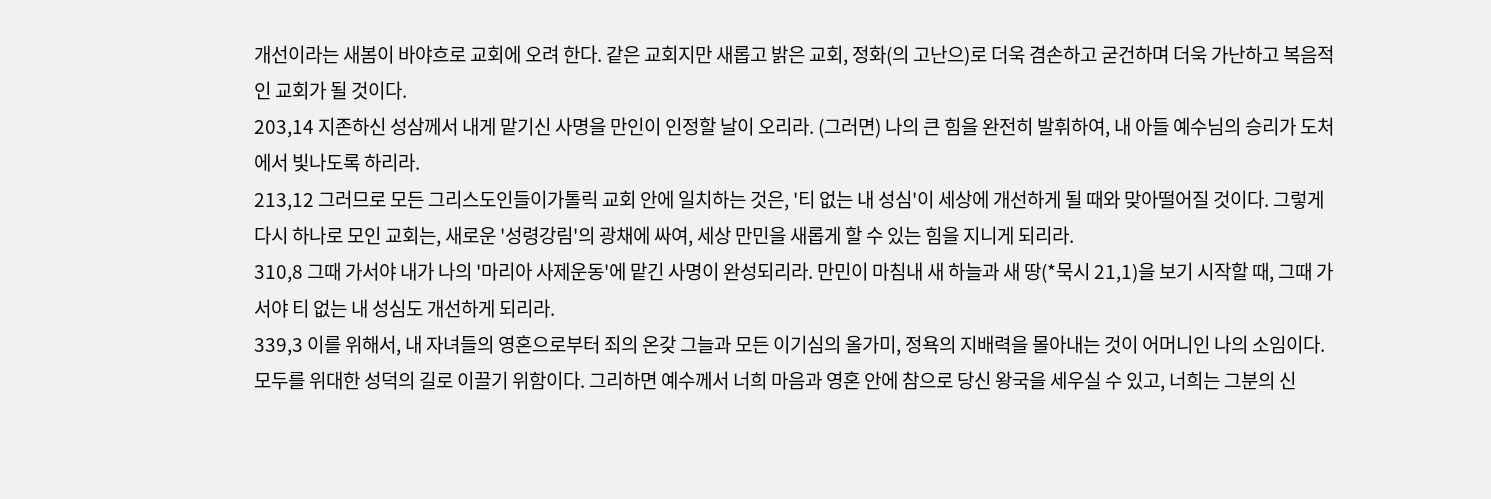개선이라는 새봄이 바야흐로 교회에 오려 한다. 같은 교회지만 새롭고 밝은 교회, 정화(의 고난으)로 더욱 겸손하고 굳건하며 더욱 가난하고 복음적인 교회가 될 것이다.
203,14 지존하신 성삼께서 내게 맡기신 사명을 만인이 인정할 날이 오리라. (그러면) 나의 큰 힘을 완전히 발휘하여, 내 아들 예수님의 승리가 도처에서 빛나도록 하리라.
213,12 그러므로 모든 그리스도인들이가톨릭 교회 안에 일치하는 것은, '티 없는 내 성심'이 세상에 개선하게 될 때와 맞아떨어질 것이다. 그렇게 다시 하나로 모인 교회는, 새로운 '성령강림'의 광채에 싸여, 세상 만민을 새롭게 할 수 있는 힘을 지니게 되리라.
310,8 그때 가서야 내가 나의 '마리아 사제운동'에 맡긴 사명이 완성되리라. 만민이 마침내 새 하늘과 새 땅(*묵시 21,1)을 보기 시작할 때, 그때 가서야 티 없는 내 성심도 개선하게 되리라.
339,3 이를 위해서, 내 자녀들의 영혼으로부터 죄의 온갖 그늘과 모든 이기심의 올가미, 정욕의 지배력을 몰아내는 것이 어머니인 나의 소임이다. 모두를 위대한 성덕의 길로 이끌기 위함이다. 그리하면 예수께서 너희 마음과 영혼 안에 참으로 당신 왕국을 세우실 수 있고, 너희는 그분의 신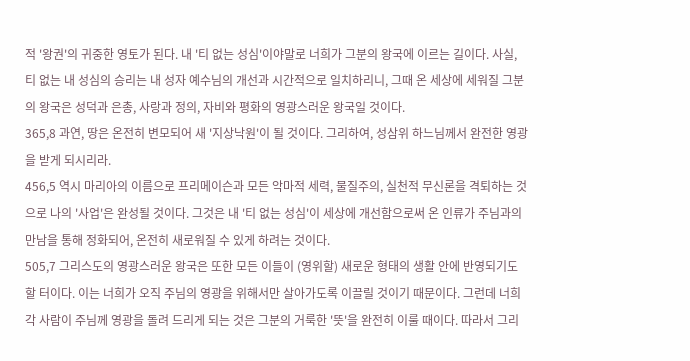적 '왕권'의 귀중한 영토가 된다. 내 '티 없는 성심'이야말로 너희가 그분의 왕국에 이르는 길이다. 사실, 티 없는 내 성심의 승리는 내 성자 예수님의 개선과 시간적으로 일치하리니, 그때 온 세상에 세워질 그분의 왕국은 성덕과 은총, 사랑과 정의, 자비와 평화의 영광스러운 왕국일 것이다.
365,8 과연, 땅은 온전히 변모되어 새 '지상낙원'이 될 것이다. 그리하여, 성삼위 하느님께서 완전한 영광을 받게 되시리라.
456,5 역시 마리아의 이름으로 프리메이슨과 모든 악마적 세력, 물질주의, 실천적 무신론을 격퇴하는 것으로 나의 '사업'은 완성될 것이다. 그것은 내 '티 없는 성심'이 세상에 개선함으로써 온 인류가 주님과의 만남을 통해 정화되어, 온전히 새로워질 수 있게 하려는 것이다.
505,7 그리스도의 영광스러운 왕국은 또한 모든 이들이 (영위할) 새로운 형태의 생활 안에 반영되기도 할 터이다. 이는 너희가 오직 주님의 영광을 위해서만 살아가도록 이끌릴 것이기 때문이다. 그런데 너희 각 사람이 주님께 영광을 돌려 드리게 되는 것은 그분의 거룩한 '뜻'을 완전히 이룰 때이다. 따라서 그리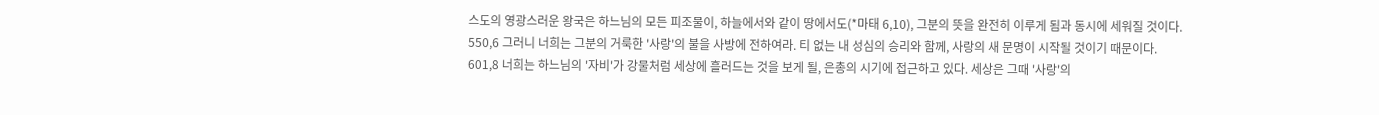스도의 영광스러운 왕국은 하느님의 모든 피조물이, 하늘에서와 같이 땅에서도(*마태 6,10), 그분의 뜻을 완전히 이루게 됨과 동시에 세워질 것이다.
550,6 그러니 너희는 그분의 거룩한 '사랑'의 불을 사방에 전하여라. 티 없는 내 성심의 승리와 함께, 사랑의 새 문명이 시작될 것이기 때문이다.
601,8 너희는 하느님의 '자비'가 강물처럼 세상에 흘러드는 것을 보게 될, 은총의 시기에 접근하고 있다. 세상은 그때 '사랑'의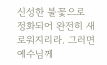신성한 불꽃으로 정화되어 완전히 새로워지리라. 그러면 예수님께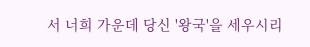서 너희 가운데 당신 '왕국'을 세우시리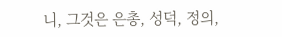니, 그것은 은총, 성덕, 정의,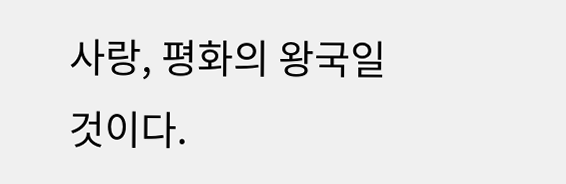사랑, 평화의 왕국일 것이다.